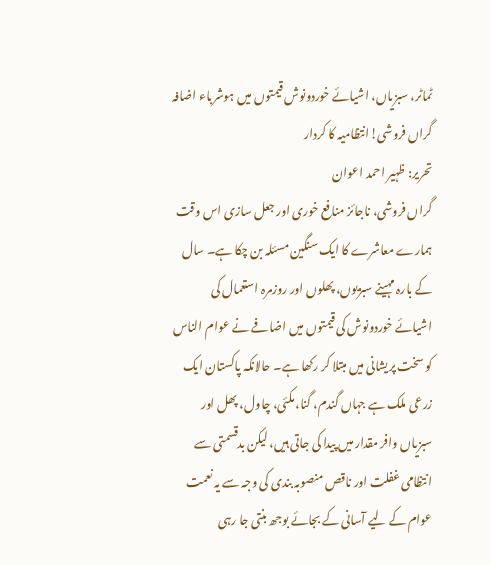ٹماٹر، سبزیاں، اشیائے خوردونوش قیمتوں میں ہوشرباء اضافہ گراں فروشی!انتظامیہ کا کردار
تحریر: ظہیر احمد اعوان
گراں فروشی، ناجائز منافع خوری اور جعل سازی اس وقت ہمارے معاشرے کا ایک سنگین مسئلہ بن چکا ہے۔ سال کے بارہ مہینے سبزیوں، پھلوں اور روزمرہ استعمال کی اشیائے خوردونوش کی قیمتوں میں اضافے نے عوام الناس کو سخت پریشانی میں مبتلا کر رکھا ہے۔ حالانکہ پاکستان ایک زرعی ملک ہے جہاں گندم، گنا، مکئی، چاول، پھل اور سبزیاں وافر مقدار میں پیدا کی جاتی ہیں، لیکن بدقسمتی سے انتظامی غفلت اور ناقص منصوبہ بندی کی وجہ سے یہ نعمت عوام کے لیے آسانی کے بجائے بوجھ بنتی جا رہی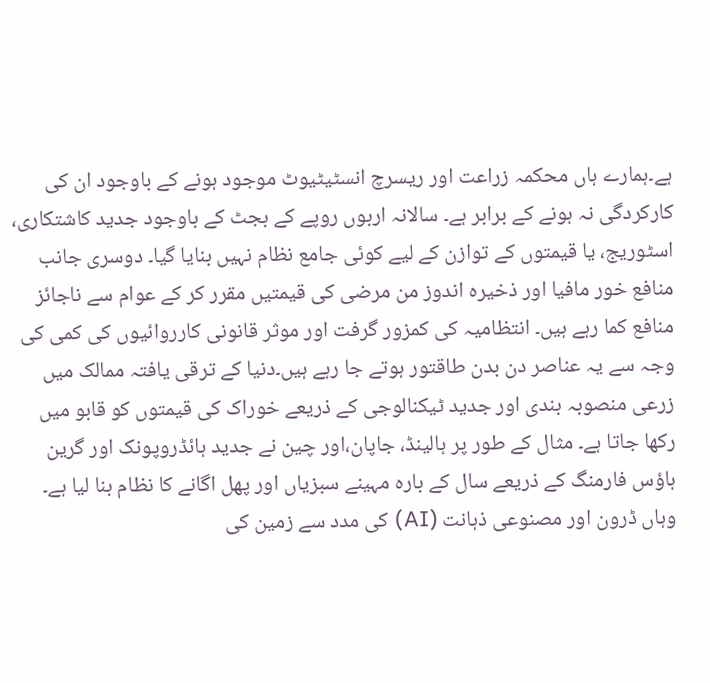ہے۔ہمارے ہاں محکمہ زراعت اور ریسرچ انسٹیٹیوٹ موجود ہونے کے باوجود ان کی کارکردگی نہ ہونے کے برابر ہے۔ سالانہ اربوں روپے کے بجٹ کے باوجود جدید کاشتکاری، اسٹوریج، یا قیمتوں کے توازن کے لیے کوئی جامع نظام نہیں بنایا گیا۔ دوسری جانب منافع خور مافیا اور ذخیرہ اندوز من مرضی کی قیمتیں مقرر کر کے عوام سے ناجائز منافع کما رہے ہیں۔ انتظامیہ کی کمزور گرفت اور موثر قانونی کارروائیوں کی کمی کی وجہ سے یہ عناصر دن بدن طاقتور ہوتے جا رہے ہیں۔دنیا کے ترقی یافتہ ممالک میں زرعی منصوبہ بندی اور جدید ٹیکنالوجی کے ذریعے خوراک کی قیمتوں کو قابو میں رکھا جاتا ہے۔ مثال کے طور پر ہالینڈ، جاپان،اور چین نے جدید ہائڈروپونک اور گرین ہاؤس فارمنگ کے ذریعے سال کے بارہ مہینے سبزیاں اور پھل اگانے کا نظام بنا لیا ہے۔ وہاں ڈرون اور مصنوعی ذہانت (AI) کی مدد سے زمین کی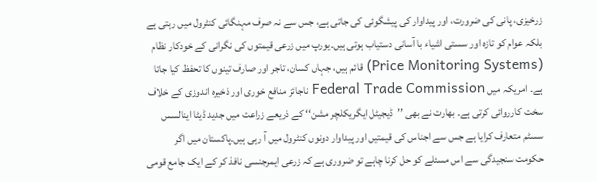زرخیزی، پانی کی ضرورت، اور پیداوار کی پیشگوئی کی جاتی ہے، جس سے نہ صرف مہنگائی کنٹرول میں رہتی ہے بلکہ عوام کو تازہ اور سستی اشیاء با آسانی دستیاب ہوتی ہیں۔یورپ میں زرعی قیمتوں کی نگرانی کے خودکار نظام (Price Monitoring Systems) قائم ہیں، جہاں کسان، تاجر اور صارف تینوں کا تحفظ کیا جاتا ہے۔ امریکہ میں Federal Trade Commission ناجائز منافع خوری اور ذخیرہ اندوزی کے خلاف سخت کارروائی کرتی ہے۔ بھارت نے بھی ’’ڈیجیٹل ایگریکلچر مشن‘‘ کے ذریعے زراعت میں جدید ڈیٹا اینالسس سسٹم متعارف کرایا ہے جس سے اجناس کی قیمتیں اور پیداوار دونوں کنٹرول میں آ رہی ہیں۔پاکستان میں اگر حکومت سنجیدگی سے اس مسئلے کو حل کرنا چاہے تو ضروری ہے کہ زرعی ایمرجنسی نافذ کر کے ایک جامع قومی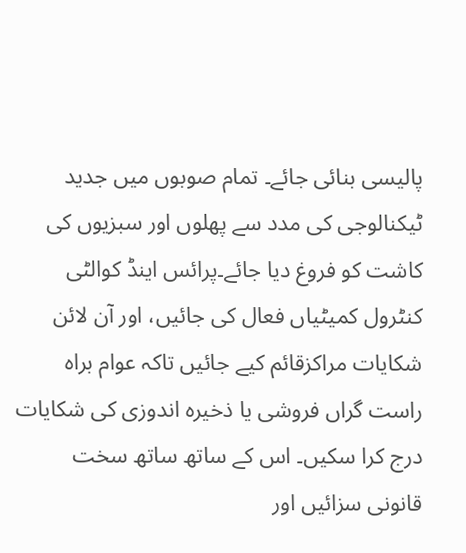پالیسی بنائی جائے۔ تمام صوبوں میں جدید ٹیکنالوجی کی مدد سے پھلوں اور سبزیوں کی کاشت کو فروغ دیا جائے۔پرائس اینڈ کوالٹی کنٹرول کمیٹیاں فعال کی جائیں، اور آن لائن شکایات مراکزقائم کیے جائیں تاکہ عوام براہ راست گراں فروشی یا ذخیرہ اندوزی کی شکایات درج کرا سکیں۔ اس کے ساتھ ساتھ سخت قانونی سزائیں اور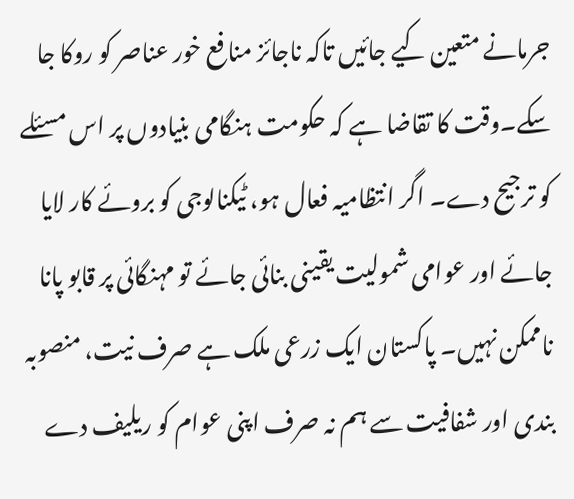جرمانے متعین کیے جائیں تاکہ ناجائز منافع خور عناصر کو روکا جا سکے۔وقت کا تقاضا ہے کہ حکومت ہنگامی بنیادوں پر اس مسئلے کو ترجیح دے۔ اگر انتظامیہ فعال ہو، ٹیکنالوجی کو بروئے کار لایا جائے اور عوامی شمولیت یقینی بنائی جائے تو مہنگائی پر قابو پانا ناممکن نہیں۔ پاکستان ایک زرعی ملک ہے صرف نیت، منصوبہ بندی اور شفافیت سے ہم نہ صرف اپنی عوام کو ریلیف دے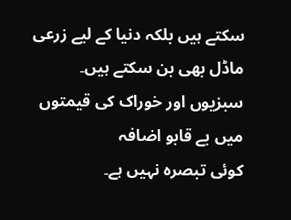سکتے ہیں بلکہ دنیا کے لیے زرعی ماڈل بھی بن سکتے ہیں۔
سبزیوں اور خوراک کی قیمتوں میں بے قابو اضافہ
کوئی تبصرہ نہیں ہے۔